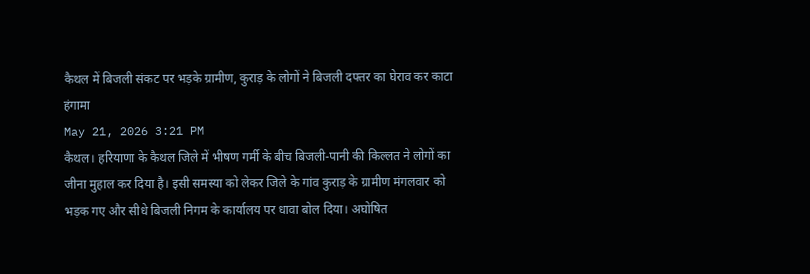कैथल में बिजली संकट पर भड़के ग्रामीण, कुराड़ के लोगों ने बिजली दफ्तर का घेराव कर काटा हंगामा
May 21, 2026 3:21 PM
कैथल। हरियाणा के कैथल जिले में भीषण गर्मी के बीच बिजली-पानी की किल्लत ने लोगों का जीना मुहाल कर दिया है। इसी समस्या को लेकर जिले के गांव कुराड़ के ग्रामीण मंगलवार को भड़क गए और सीधे बिजली निगम के कार्यालय पर धावा बोल दिया। अघोषित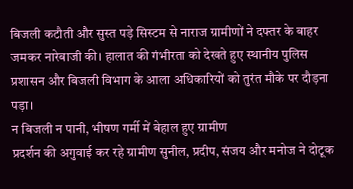बिजली कटौती और सुस्त पड़े सिस्टम से नाराज ग्रामीणों ने दफ्तर के बाहर जमकर नारेबाजी की। हालात की गंभीरता को देखते हुए स्थानीय पुलिस प्रशासन और बिजली विभाग के आला अधिकारियों को तुरंत मौके पर दौड़ना पड़ा।
न बिजली न पानी, भीषण गर्मी में बेहाल हुए ग्रामीण
प्रदर्शन की अगुवाई कर रहे ग्रामीण सुनील, प्रदीप, संजय और मनोज ने दोटूक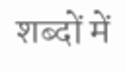शब्दों में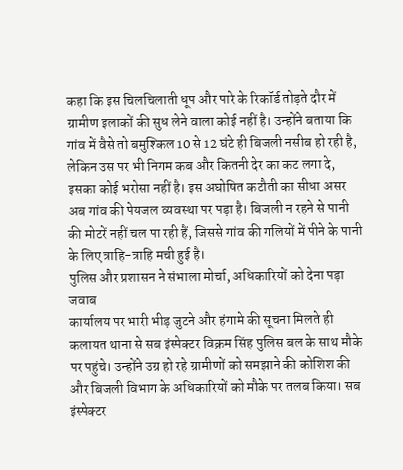कहा कि इस चिलचिलाती धूप और पारे के रिकॉर्ड तोड़ते दौर में ग्रामीण इलाकों की सुध लेने वाला कोई नहीं है। उन्होंने बताया कि गांव में वैसे तो बमुश्किल 10 से 12 घंटे ही बिजली नसीब हो रही है, लेकिन उस पर भी निगम कब और कितनी देर का कट लगा दे, इसका कोई भरोसा नहीं है। इस अघोषित कटौती का सीधा असर अब गांव की पेयजल व्यवस्था पर पड़ा है। बिजली न रहने से पानी की मोटरें नहीं चल पा रही हैं, जिससे गांव की गलियों में पीने के पानी के लिए त्राहि-त्राहि मची हुई है।
पुलिस और प्रशासन ने संभाला मोर्चा, अधिकारियों को देना पड़ा जवाब
कार्यालय पर भारी भीड़ जुटने और हंगामे की सूचना मिलते ही कलायत थाना से सब इंस्पेक्टर विक्रम सिंह पुलिस बल के साथ मौके पर पहुंचे। उन्होंने उग्र हो रहे ग्रामीणों को समझाने की कोशिश की और बिजली विभाग के अधिकारियों को मौके पर तलब किया। सब इंस्पेक्टर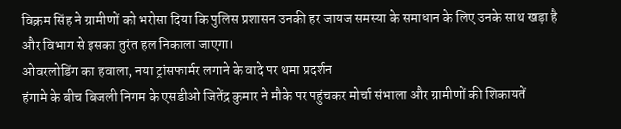विक्रम सिंह ने ग्रामीणों को भरोसा दिया कि पुलिस प्रशासन उनकी हर जायज समस्या के समाधान के लिए उनके साथ खड़ा है और विभाग से इसका तुरंत हल निकाला जाएगा।
ओवरलोडिंग का हवाला, नया ट्रांसफार्मर लगाने के वादे पर थमा प्रदर्शन
हंगामे के बीच बिजली निगम के एसडीओ जितेंद्र कुमार ने मौके पर पहुंचकर मोर्चा संभाला और ग्रामीणों की शिकायतें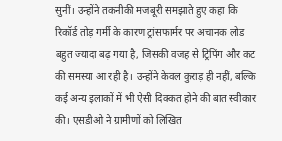सुनीं। उन्होंने तकनीकी मजबूरी समझाते हुए कहा कि रिकॉर्ड तोड़ गर्मी के कारण ट्रांसफार्मर पर अचानक लोड बहुत ज्यादा बढ़ गया है, जिसकी वजह से ट्रिपिंग और कट की समस्या आ रही है। उन्होंने केवल कुराड़ ही नहीं, बल्कि कई अन्य इलाकों में भी ऐसी दिक्कत होने की बात स्वीकार की। एसडीओ ने ग्रामीणों को लिखित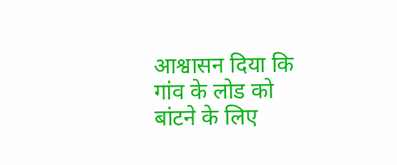आश्वासन दिया कि गांव के लोड को बांटने के लिए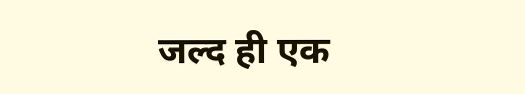जल्द ही एक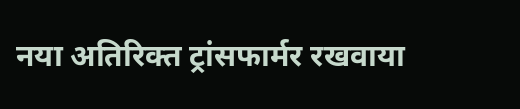नया अतिरिक्त ट्रांसफार्मर रखवाया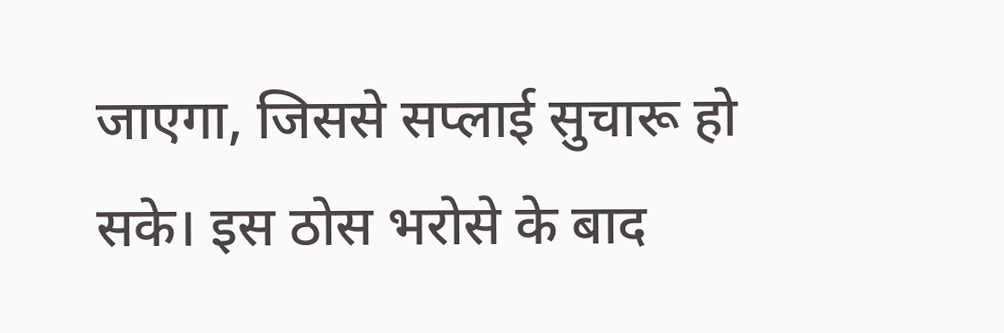जाएगा, जिससे सप्लाई सुचारू हो सके। इस ठोस भरोसे के बाद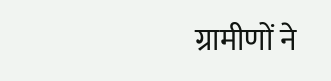ग्रामीणों ने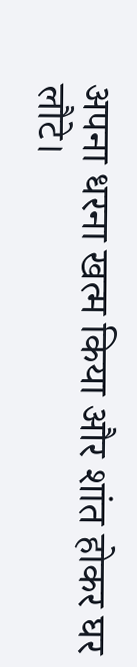अपना धरना खत्म किया और शांत होकर घर लौटे।